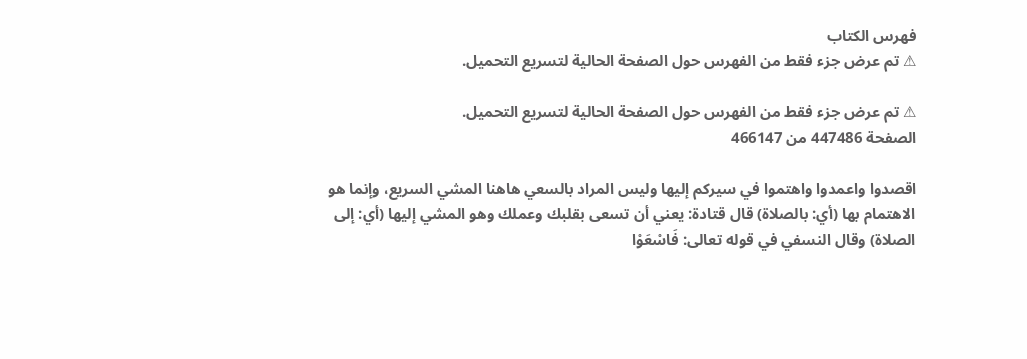فهرس الكتاب
⚠ تم عرض جزء فقط من الفهرس حول الصفحة الحالية لتسريع التحميل.

⚠ تم عرض جزء فقط من الفهرس حول الصفحة الحالية لتسريع التحميل.
الصفحة 447486 من 466147

اقصدوا واعمدوا واهتموا في سيركم إليها وليس المراد بالسعي هاهنا المشي السريع، وإنما هو الاهتمام بها (أي: بالصلاة) قال قتادة: يعني أن تسعى بقلبك وعملك وهو المشي إليها (أي: إلى الصلاة) وقال النسفي في قوله تعالى: فَاسْعَوْا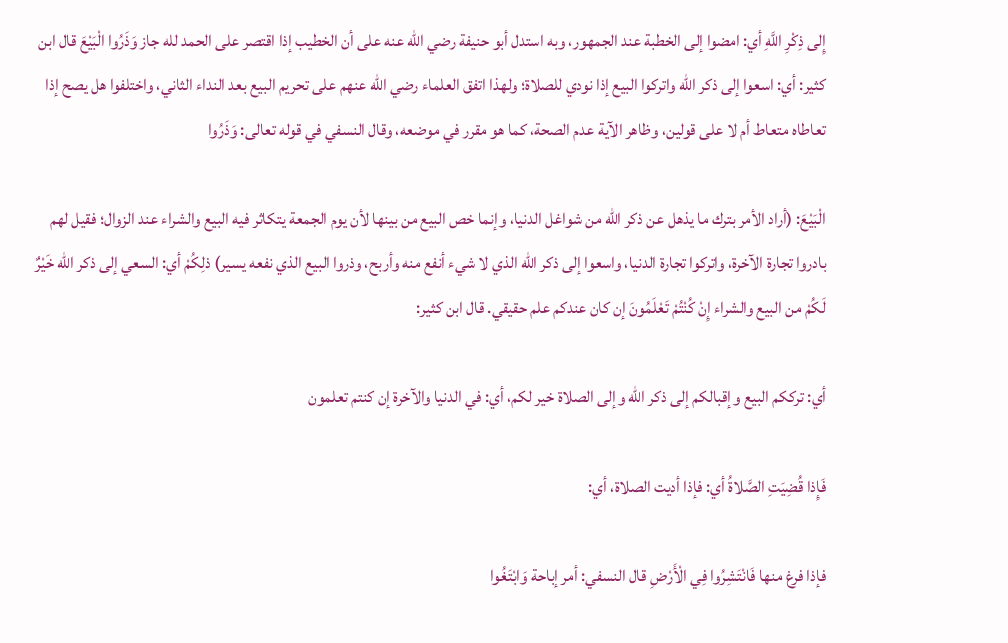إِلى ذِكْرِ اللَّهِ أي: امضوا إلى الخطبة عند الجمهور، وبه استدل أبو حنيفة رضي الله عنه على أن الخطيب إذا اقتصر على الحمد لله جاز وَذَرُوا الْبَيْعَ قال ابن كثير: أي: اسعوا إلى ذكر الله واتركوا البيع إذا نودي للصلاة؛ ولهذا اتفق العلماء رضي الله عنهم على تحريم البيع بعد النداء الثاني، واختلفوا هل يصح إذا تعاطاه متعاط أم لا على قولين، وظاهر الآية عدم الصحة، كما هو مقرر في موضعه، وقال النسفي في قوله تعالى: وَذَرُوا

الْبَيْعَ: (أراد الأمر بترك ما يذهل عن ذكر الله من شواغل الدنيا، وإنما خص البيع من بينها لأن يوم الجمعة يتكاثر فيه البيع والشراء عند الزوال؛ فقيل لهم بادروا تجارة الآخرة، واتركوا تجارة الدنيا، واسعوا إلى ذكر الله الذي لا شيء أنفع منه وأربح، وذروا البيع الذي نفعه يسير) ذلِكُمْ أي: السعي إلى ذكر الله خَيْرٌ لَكُمْ من البيع والشراء إِنْ كُنْتُمْ تَعْلَمُونَ إن كان عندكم علم حقيقي. قال ابن كثير:

أي: ترككم البيع وإقبالكم إلى ذكر الله وإلى الصلاة خير لكم، أي: في الدنيا والآخرة إن كنتم تعلمون

فَإِذا قُضِيَتِ الصَّلاةُ أي: فإذا أديت الصلاة، أي:

فإذا فرغ منها فَانْتَشِرُوا فِي الْأَرْضِ قال النسفي: أمر إباحة وَابْتَغُوا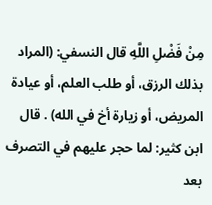مِنْ فَضْلِ اللَّهِ قال النسفي: (المراد بذلك الرزق، أو طلب العلم، أو عيادة المريض، أو زيارة أخ في الله) . قال ابن كثير: لما حجر عليهم في التصرف بعد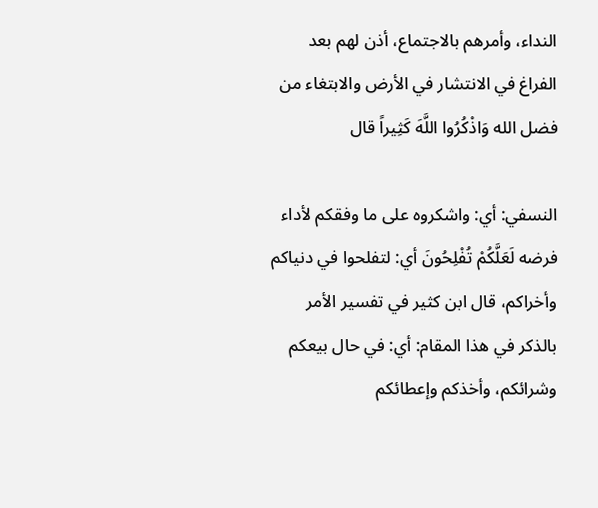النداء، وأمرهم بالاجتماع، أذن لهم بعد الفراغ في الانتشار في الأرض والابتغاء من فضل الله وَاذْكُرُوا اللَّهَ كَثِيراً قال

النسفي: أي: واشكروه على ما وفقكم لأداء فرضه لَعَلَّكُمْ تُفْلِحُونَ أي: لتفلحوا في دنياكم وأخراكم، قال ابن كثير في تفسير الأمر بالذكر في هذا المقام: أي: في حال بيعكم وشرائكم، وأخذكم وإعطائكم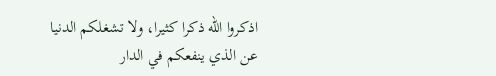اذكروا الله ذكرا كثيرا، ولا تشغلكم الدنيا عن الذي ينفعكم في الدار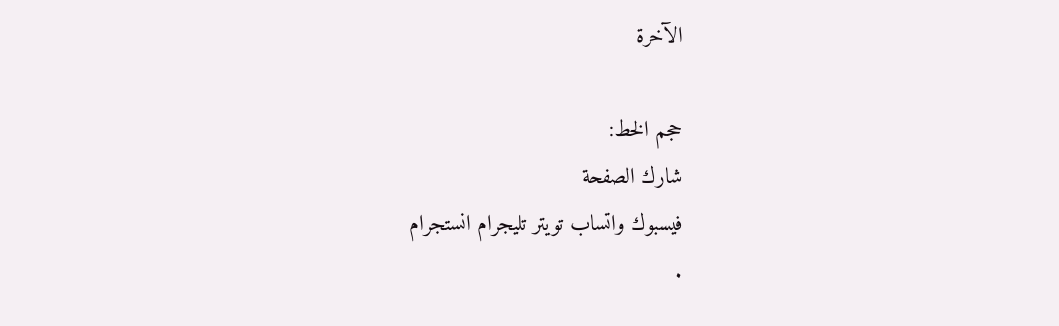الآخرة

حجم الخط:
شارك الصفحة
فيسبوك واتساب تويتر تليجرام انستجرام
.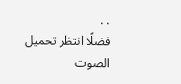. .
فضلًا انتظر تحميل الصوت